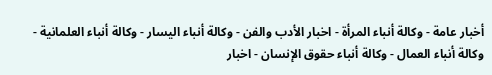أخبار عامة - وكالة أنباء المرأة - اخبار الأدب والفن - وكالة أنباء اليسار - وكالة أنباء العلمانية - وكالة أنباء العمال - وكالة أنباء حقوق الإنسان - اخبار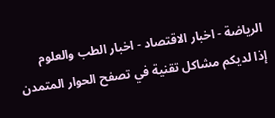الرياضة - اخبار الاقتصاد - اخبار الطب والعلوم
إذا لديكم مشاكل تقنية في تصفح الحوار المتمدن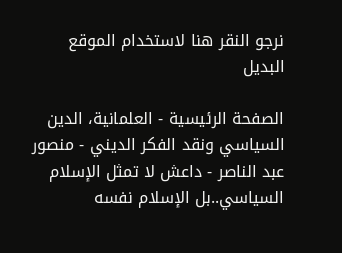نرجو النقر هنا لاستخدام الموقع البديل

الصفحة الرئيسية - العلمانية، الدين السياسي ونقد الفكر الديني - منصور عبد الناصر - داعش لا تمثل الإسلام السياسي..بل الإسلام نفسه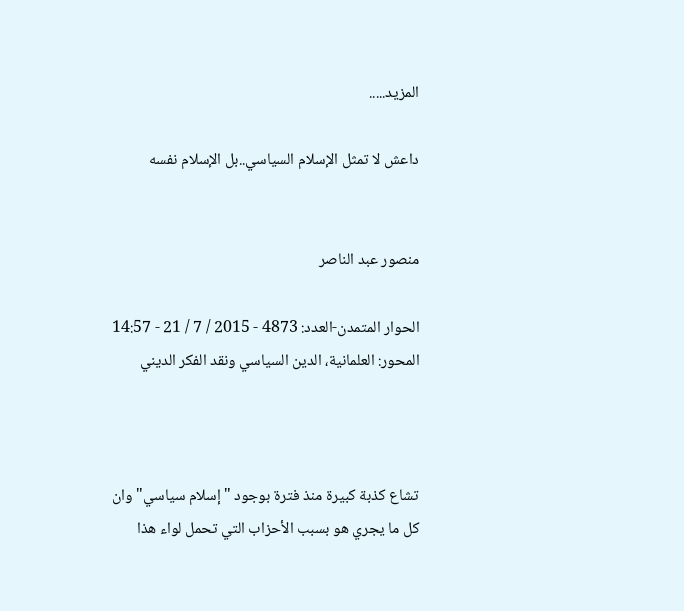المزيد.....

داعش لا تمثل الإسلام السياسي..بل الإسلام نفسه


منصور عبد الناصر

الحوار المتمدن-العدد: 4873 - 2015 / 7 / 21 - 14:57
المحور: العلمانية، الدين السياسي ونقد الفكر الديني



تشاع كذبة كبيرة منذ فترة بوجود "إسلام سياسي" وان كل ما يجري هو بسبب الأحزاب التي تحمل لواء هذا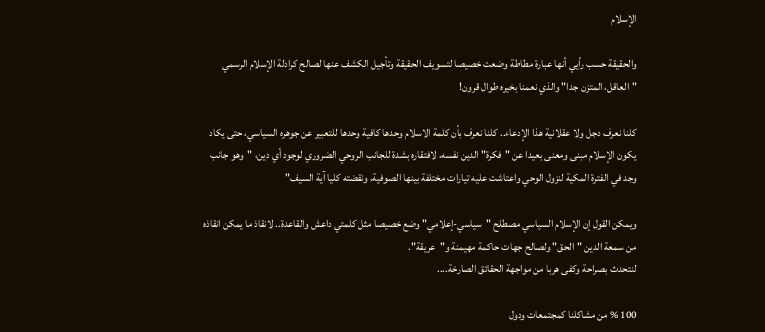الإسلام

والحقيقة حسب رأيي أنها عبارة مطاطة وضعت خصيصا لتسويف الحقيقة وتأجيل الكشف عنها لصالح كرادلة الإسلام الرسمي "العاقل، المتزن جدا" والذي نعمنا بخيره طوال قرون!

كلنا نعرف دجل ولا عقلانية هذا الإدعاء.. كلنا نعرف بأن كلمة الاسلام وحدها كافية وحدها للتعبير عن جوهره السياسي، حتى يكاد يكون الإسلام مبنى ومعنى بعيدا عن "فكرة" الدين نفسه، لافتقاره بشدة للجانب الروحي الضروري لوجود أي دين، "وهو جانب وجد في الفترة المكية لنزول الوحي واعتاشت عليه تيارات مختلفة بينها الصوفية، ونقضته كليا آية السيف"

ويمكن القول إن الإسلام السياسي مصطلح "سياسي-إعلامي" وضع خصيصا مثل كلمتي داعش والقاعدة.. لانقاذ ما يمكن انقاذه من سمعة الدين "الحق" ولصالح جهات حاكمة مهيمنة و"عريقة".
لنتحدث بصراحة وكفى هربا من مواجهة الحقائق الصارخة....

100 % من مشاكلنا كمجتمعات ودول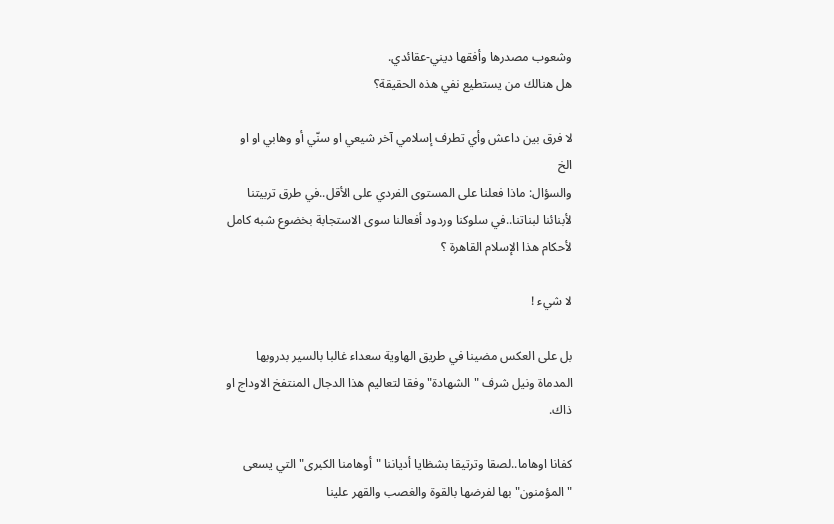وشعوب مصدرها وأفقها ديني-عقائدي.
هل هنالك من يستطيع نفي هذه الحقيقة؟

لا فرق بين داعش وأي تطرف إسلامي آخر شيعي او سنّي أو وهابي او او الخ
والسؤال: ماذا فعلنا على المستوى الفردي على الأقل..في طرق تربيتنا لأبنائنا لبناتنا..في سلوكنا وردود أفعالنا سوى الاستجابة بخضوع شبه كامل لأحكام هذا الإسلام القاهرة ؟

لا شيء !

بل على العكس مضينا في طريق الهاوية سعداء غالبا بالسير بدروبها المدماة ونيل شرف "الشهادة" وفقا لتعاليم هذا الدجال المنتفخ الاوداج او ذاك.

كفانا اوهاما..لصقا وترتيقا بشظايا أدياننا "أوهامنا الكبرى" التي يسعى "المؤمنون" بها لفرضها بالقوة والغصب والقهر علينا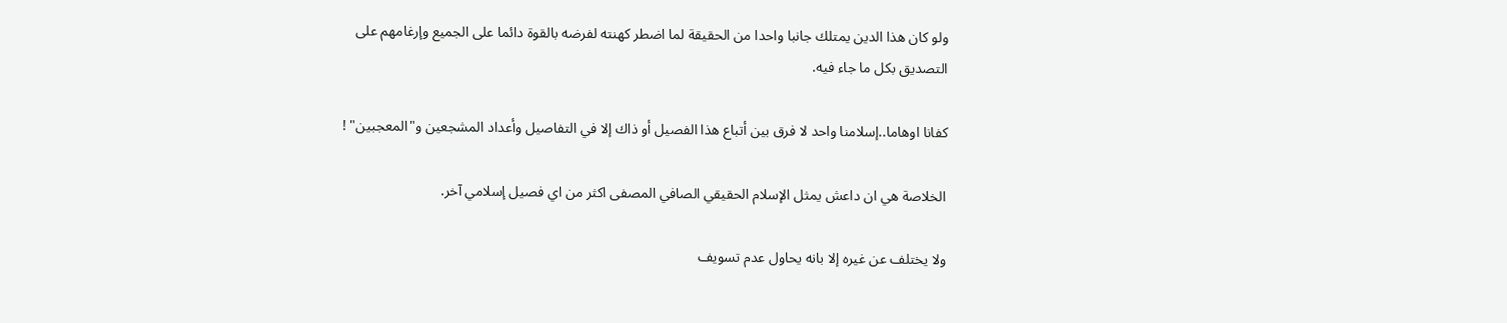ولو كان هذا الدين يمتلك جانبا واحدا من الحقيقة لما اضطر كهنته لفرضه بالقوة دائما على الجميع وإرغامهم على التصديق بكل ما جاء فيه.

كفانا اوهاما..إسلامنا واحد لا فرق بين أتباع هذا الفصيل أو ذاك إلا في التفاصيل وأعداد المشجعين و"المعجبين" !

الخلاصة هي ان داعش يمثل الإسلام الحقيقي الصافي المصفى اكثر من اي فصيل إسلامي آخر.

ولا يختلف عن غيره إلا بانه يحاول عدم تسويف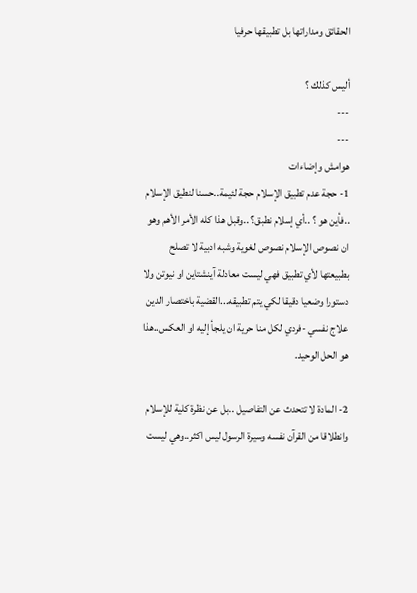الحقائق ومداراتها بل تطبيقها حرفيا

أليس كذلك ؟
---
---
هوامش وإضاءات
1- حجة عدم تطبيق الإسلام حجة لئيمة..حسنا لنطيق الإسلام ..فأين هو ؟ ..أي إسلام نطبق؟ ..وقبل هذا كله الأمر الأهم وهو ان نصوص الإسلام نصوص لغوية وشبه ادبية لا تصلح بطبيعتها لأي تطبيق فهي ليست معادلة آينشتاين او نيوتن ولا دستورا وضعيا دقيقا لكي يتم تطبيقه...القضية باختصار الدين علاج نفسي -فردي لكل منا حرية ان يلجأ إليه او العكس..هذا هو الحل الوحيد.

2- المادة لا تتحدث عن التفاصيل ..بل عن نظرة كلية للإسلام وانطلاقا من القرآن نفسه وسيرة الرسول ليس اكثر..وهي ليست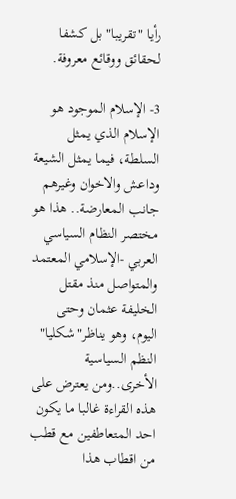رأيا "تقريبا" بل كشفا لحقائق ووقائع معروفة.

3- الإسلام الموجود هو الإسلام الذي يمثل السلطة، فيما يمثل الشيعة وداعش والاخوان وغيرهم جانب المعارضة.. هذا هو مختصر النظام السياسي العربي -الإسلامي المعتمد والمتواصل منذ مقتل الخليفة عثمان وحتى اليوم، وهو يناظر"شكليا" النظم السياسية الأخرى..ومن يعترض على هذه القراءة غالبا ما يكون احد المتعاطفين مع قطب من اقطاب هذا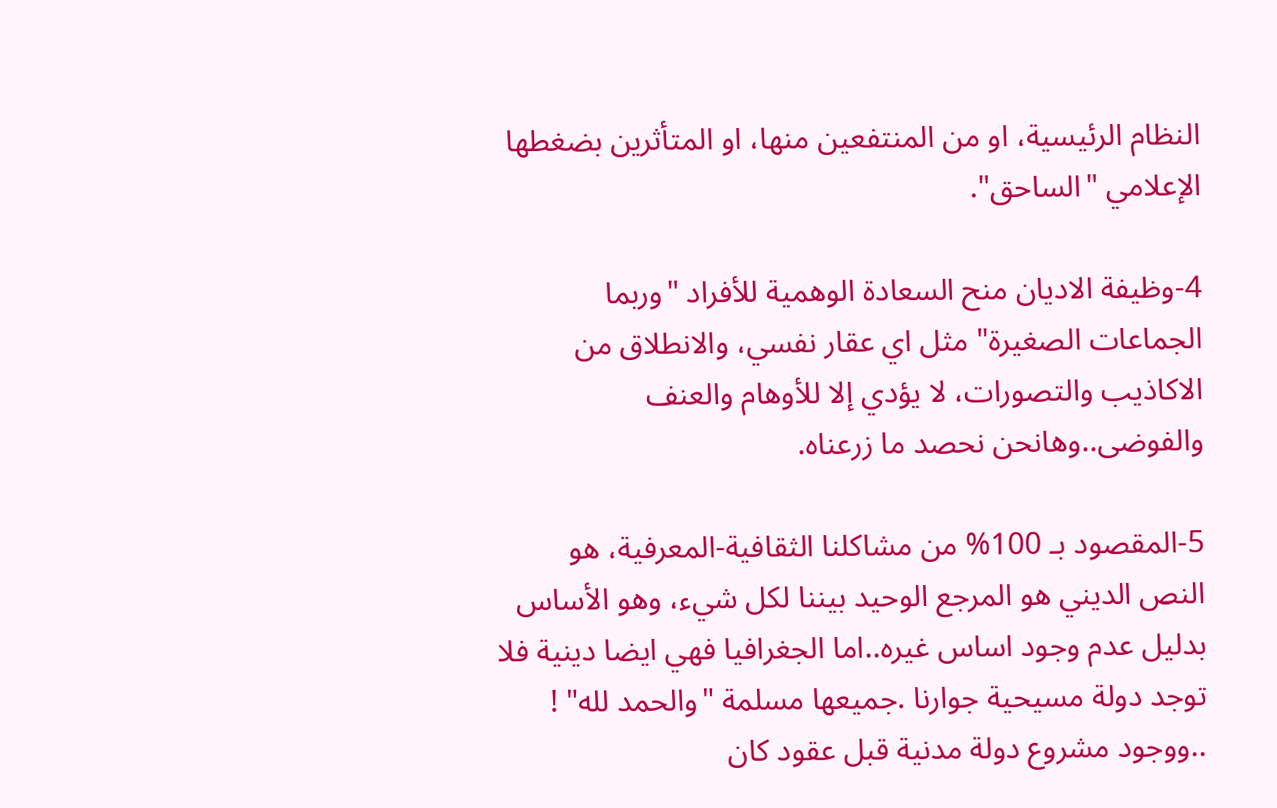النظام الرئيسية، او من المنتفعين منها، او المتأثرين بضغطها الإعلامي "الساحق".

4-وظيفة الاديان منح السعادة الوهمية للأفراد "وربما الجماعات الصغيرة" مثل اي عقار نفسي، والانطلاق من الاكاذيب والتصورات، لا يؤدي إلا للأوهام والعنف والفوضى..وهانحن نحصد ما زرعناه.

5-المقصود بـ 100% من مشاكلنا الثقافية-المعرفية، هو النص الديني هو المرجع الوحيد بيننا لكل شيء، وهو الأساس بدليل عدم وجود اساس غيره..اما الجغرافيا فهي ايضا دينية فلا توجد دولة مسيحية جوارنا .جميعها مسلمة "والحمد لله" ! ..ووجود مشروع دولة مدنية قبل عقود كان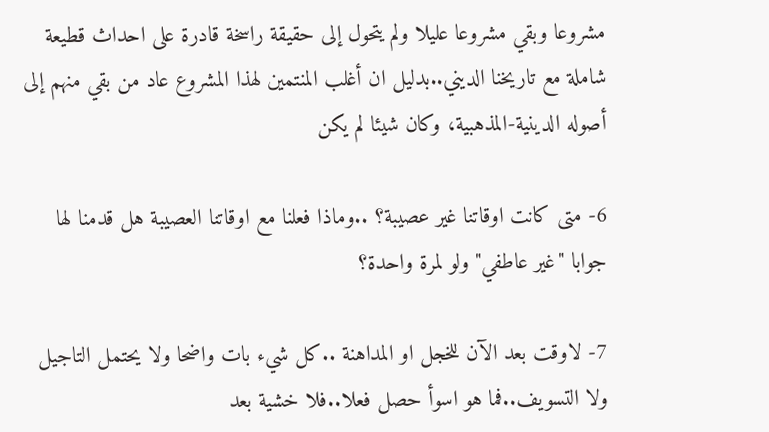مشروعا وبقي مشروعا عليلا ولم يتحول إلى حقيقة راسخة قادرة على احداث قطيعة شاملة مع تاريخنا الديني..بدليل ان أغلب المنتمين لهذا المشروع عاد من بقي منهم إلى أصوله الدينية-المذهبية، وكان شيئا لم يكن

6- متى كانت اوقاتنا غير عصيبة؟ ..وماذا فعلنا مع اوقاتنا العصيبة هل قدمنا لها جوابا "غير عاطفي" ولو لمرة واحدة؟

7- لاوقت بعد الآن للخجل او المداهنة ..كل شيء بات واضحا ولا يحتمل التاجيل ولا التسويف..فما هو اسوأ حصل فعلا..فلا خشية بعد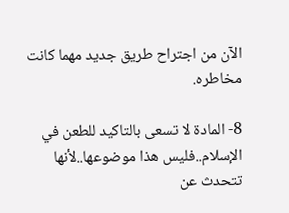الآن من اجتراح طريق جديد مهما كانت مخاطره.

8- المادة لا تسعى بالتاكيد للطعن في الإسلام..فليس هذا موضوعها..لأنها تتحدث عن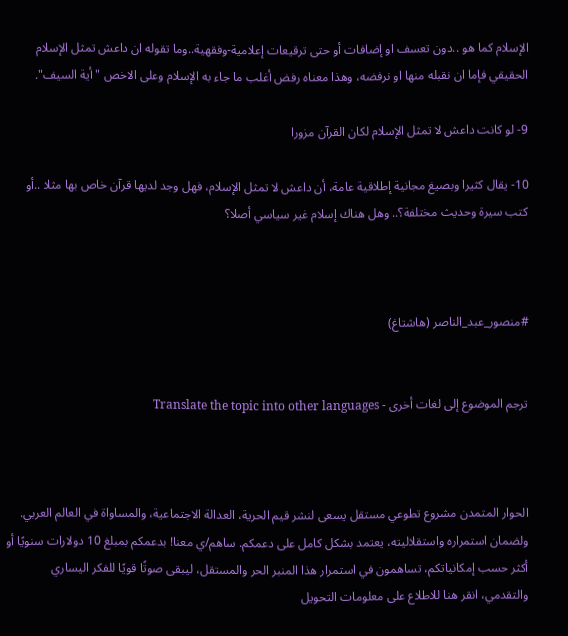الإسلام كما هو ..دون تعسف او إضافات أو حتى ترقيعات إعلامية-وفقهية..وما تقوله ان داعش تمثل الإسلام الحقيقي فإما ان نقبله منها او نرفضه، وهذا معناه رفض أغلب ما جاء به الإسلام وعلى الاخص "أية السيف".

9- لو كانت داعش لا تمثل الإسلام لكان القرآن مزورا

10- يقال كثيرا وبصيغ مجانية إطلاقية عامة، أن داعش لا تمثل الإسلام، فهل وجد لديها قرآن خاص بها مثلا ..أو كتب سيرة وحديث مختلفة؟.. وهل هناك إسلام غير سياسي أصلا؟



#منصور_عبد_الناصر (هاشتاغ)


ترجم الموضوع إلى لغات أخرى - Translate the topic into other languages



الحوار المتمدن مشروع تطوعي مستقل يسعى لنشر قيم الحرية، العدالة الاجتماعية، والمساواة في العالم العربي. ولضمان استمراره واستقلاليته، يعتمد بشكل كامل على دعمكم. ساهم/ي معنا! بدعمكم بمبلغ 10 دولارات سنويًا أو أكثر حسب إمكانياتكم، تساهمون في استمرار هذا المنبر الحر والمستقل، ليبقى صوتًا قويًا للفكر اليساري والتقدمي، انقر هنا للاطلاع على معلومات التحويل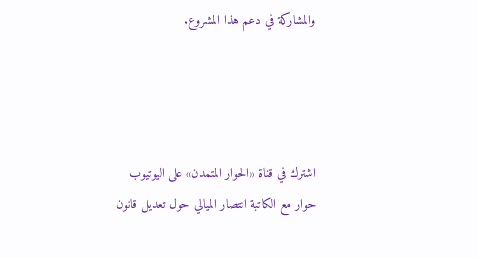والمشاركة في دعم هذا المشروع.




اشترك في قناة «الحوار المتمدن» على اليوتيوب
حوار مع الكاتبة انتصار الميالي حول تعديل قانون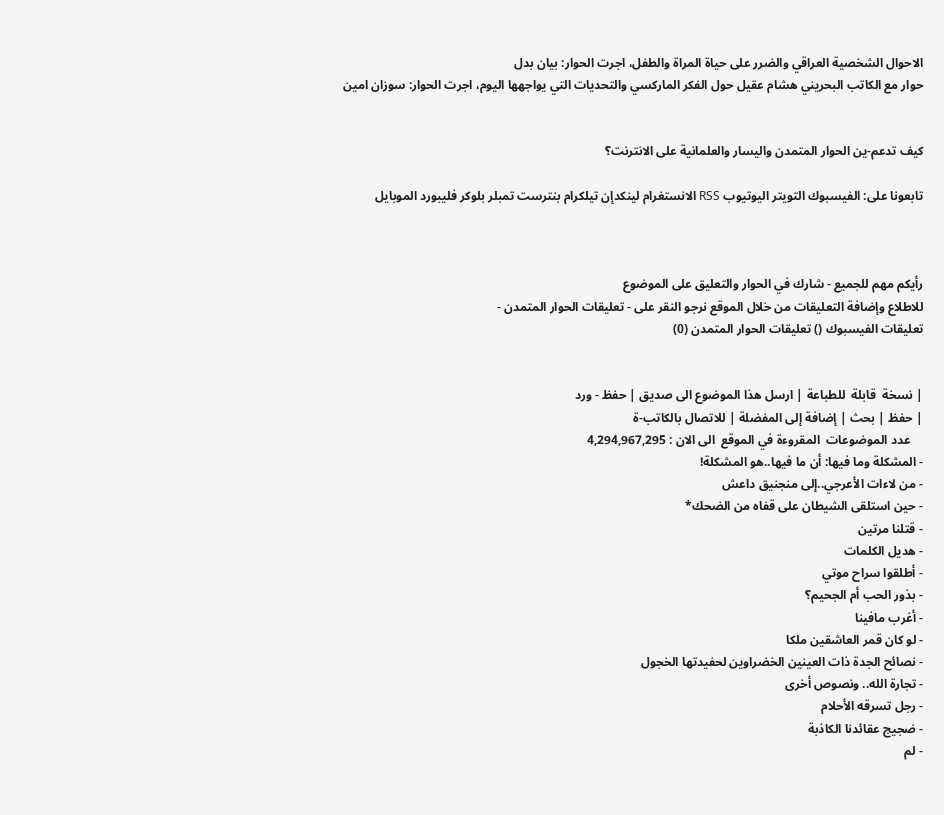الاحوال الشخصية العراقي والضرر على حياة المراة والطفل، اجرت الحوار: بيان بدل
حوار مع الكاتب البحريني هشام عقيل حول الفكر الماركسي والتحديات التي يواجهها اليوم، اجرت الحوار: سوزان امين


كيف تدعم-ين الحوار المتمدن واليسار والعلمانية على الانترنت؟

تابعونا على: الفيسبوك التويتر اليوتيوب RSS الانستغرام لينكدإن تيلكرام بنترست تمبلر بلوكر فليبورد الموبايل



رأيكم مهم للجميع - شارك في الحوار والتعليق على الموضوع
للاطلاع وإضافة التعليقات من خلال الموقع نرجو النقر على - تعليقات الحوار المتمدن -
تعليقات الفيسبوك () تعليقات الحوار المتمدن (0)


| نسخة  قابلة  للطباعة | ارسل هذا الموضوع الى صديق | حفظ - ورد
| حفظ | بحث | إضافة إلى المفضلة | للاتصال بالكاتب-ة
    عدد الموضوعات  المقروءة في الموقع  الى الان : 4,294,967,295
- المشكلة وما فيها: أن ما فيها..هو المشكلة!
- من لاءات الأعرجي..إلى منجنيق داعش
- حين استلقى الشيطان على قفاه من الضحك*
- قتلنا مرتين
- هديل الكلمات
- أطلقوا سراح موتي
- بذور الحب أم الجحيم؟
- أغرب مافينا
- لو كان قمر العاشقين ملكا
- نصائح الجدة ذات العينين الخضراوين لحفيدتها الخجول
- تجارة الله.. ونصوص أخرى
- رجل تسرقه الأحلام
- ضجيج عقائدنا الكاذبة
- لم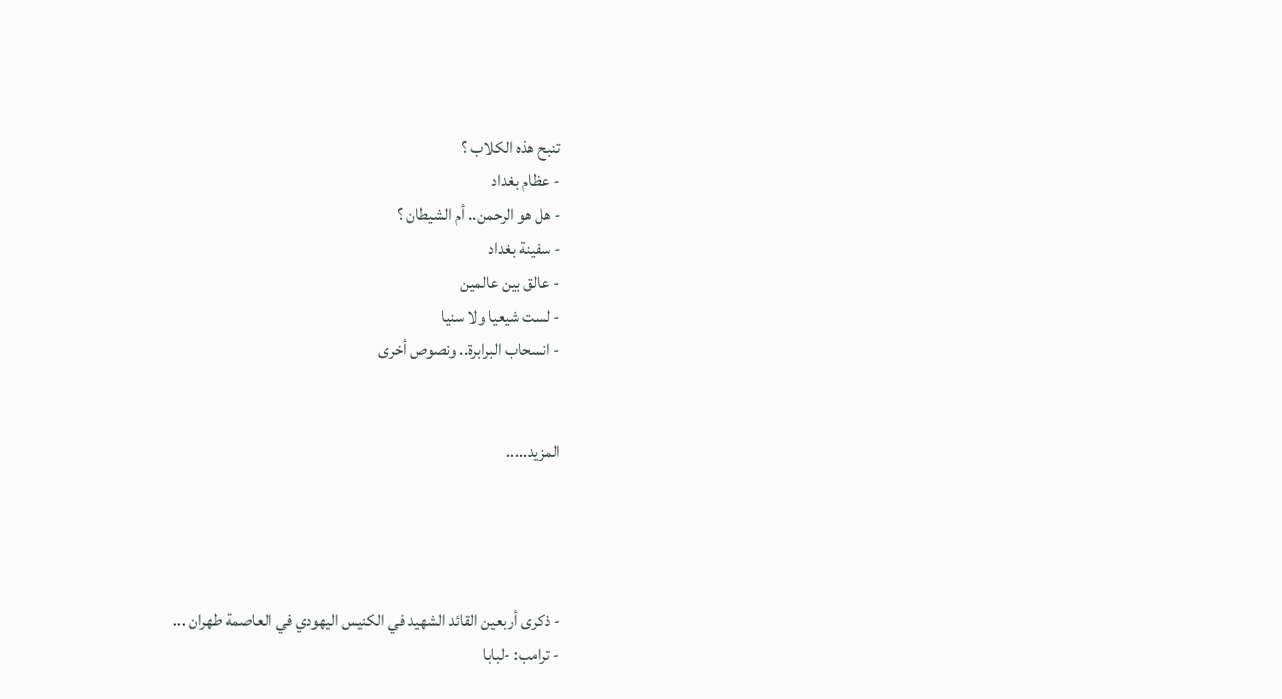تنبح هذه الكلاب ؟
- عظام بغداد
- هل هو الرحمن.. أم الشيطان ؟
- سفينة بغداد
- عالق بين عالمين
- لست شيعيا ولا سنيا
- انسحاب البرابرة.. ونصوص أخرى


المزيد.....




- ذكرى أربعين القائد الشهيد في الكنيس اليهودي في العاصمة طهران ...
- ترامب: -لبابا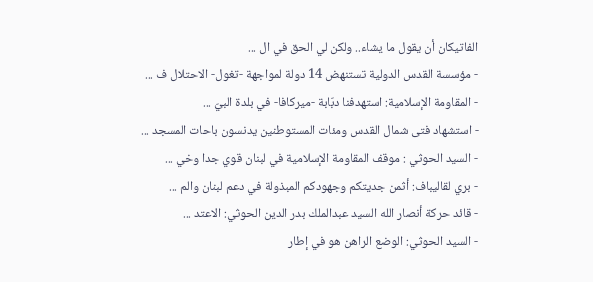الفاتيكان أن يقول ما يشاء.. ولكن لي الحق في ال ...
- مؤسسة القدس الدولية تستنهض 14 دولة لمواجهة -تغول- الاحتلال ف ...
- المقاومة الإسلامية: استهدفنا دبّابة -ميركافا- في بلدة البيّ ...
- استشهاد فتى شمال القدس ومئات المستوطنين يدنسون باحات المسجد ...
- السيد الحوثي : موقف المقاومة الإسلامية في لبنان قوي جدا وخي ...
- بري لقاليباف: أثمن جديتكم وجهودكم المبذولة في دعم لبنان والم ...
- قائد حركة أنصار الله السيد عبدالملك بدر الدين الحوثي: الاعتد ...
- السيد الحوثي: الوضع الراهن هو في إطار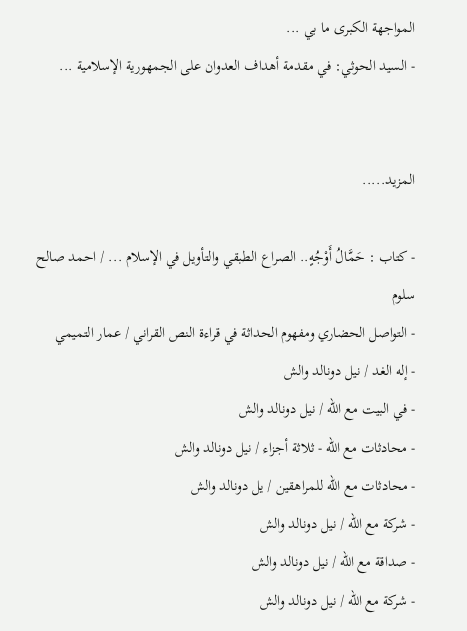المواجهة الكبرى ما بي ...
- السيد الحوثي: في مقدمة أهداف العدوان على الجمهورية الإسلامية ...


المزيد.....

- كتاب : حَمَّالُ أَوْجُهٍ.. الصراع الطبقي والتأويل في الإسلام ... / احمد صالح سلوم
- التواصل الحضاري ومفهوم الحداثة في قراءة النص القراني / عمار التميمي
- إله الغد / نيل دونالد والش
- في البيت مع الله / نيل دونالد والش
- محادثات مع الله - ثلاثة أجزاء / نيل دونالد والش
- محادثات مع الله للمراهقين / يل دونالد والش
- شركة مع الله / نيل دونالد والش
- صداقة مع الله / نيل دونالد والش
- شركة مع الله / نيل دونالد والش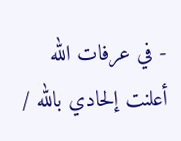- في عرفات الله أعلنت إلحادي بالله /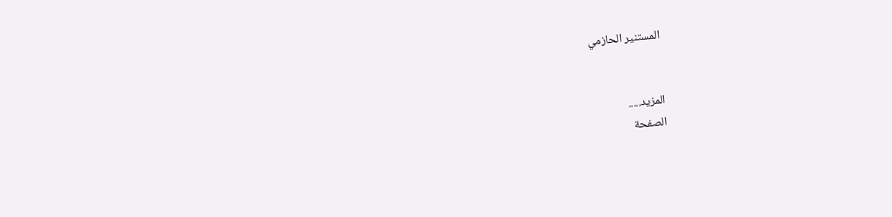المستنير الحازمي


المزيد.....
الصفحة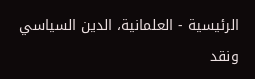الرئيسية - العلمانية، الدين السياسي ونقد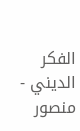الفكر الديني - منصور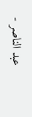عبد الناصر -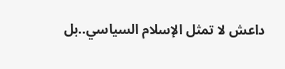داعش لا تمثل الإسلام السياسي..بل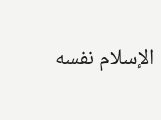الإسلام نفسه